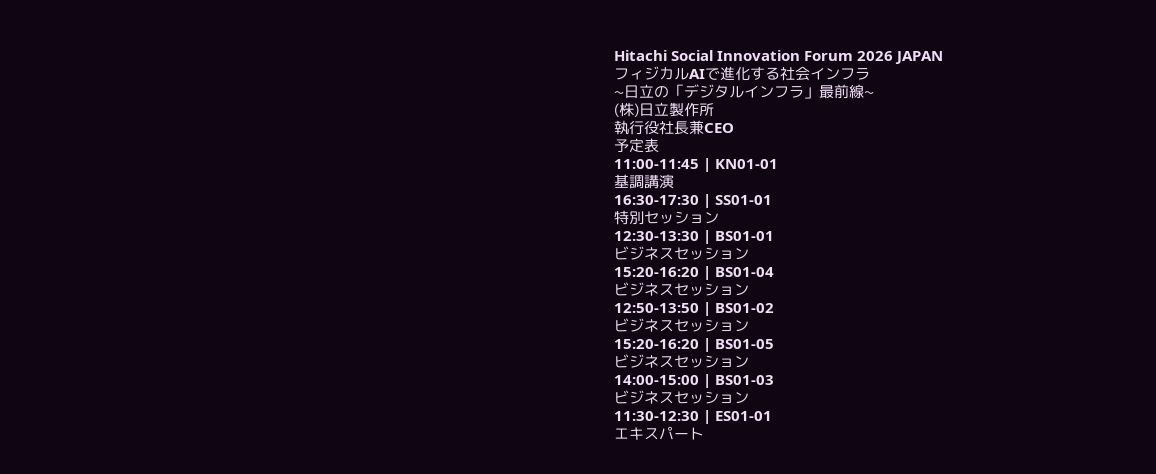Hitachi Social Innovation Forum 2026 JAPAN
フィジカルAIで進化する社会インフラ
~日立の「デジタルインフラ」最前線~
(株)日立製作所
執行役社長兼CEO
予定表
11:00-11:45 | KN01-01
基調講演
16:30-17:30 | SS01-01
特別セッション
12:30-13:30 | BS01-01
ビジネスセッション
15:20-16:20 | BS01-04
ビジネスセッション
12:50-13:50 | BS01-02
ビジネスセッション
15:20-16:20 | BS01-05
ビジネスセッション
14:00-15:00 | BS01-03
ビジネスセッション
11:30-12:30 | ES01-01
エキスパート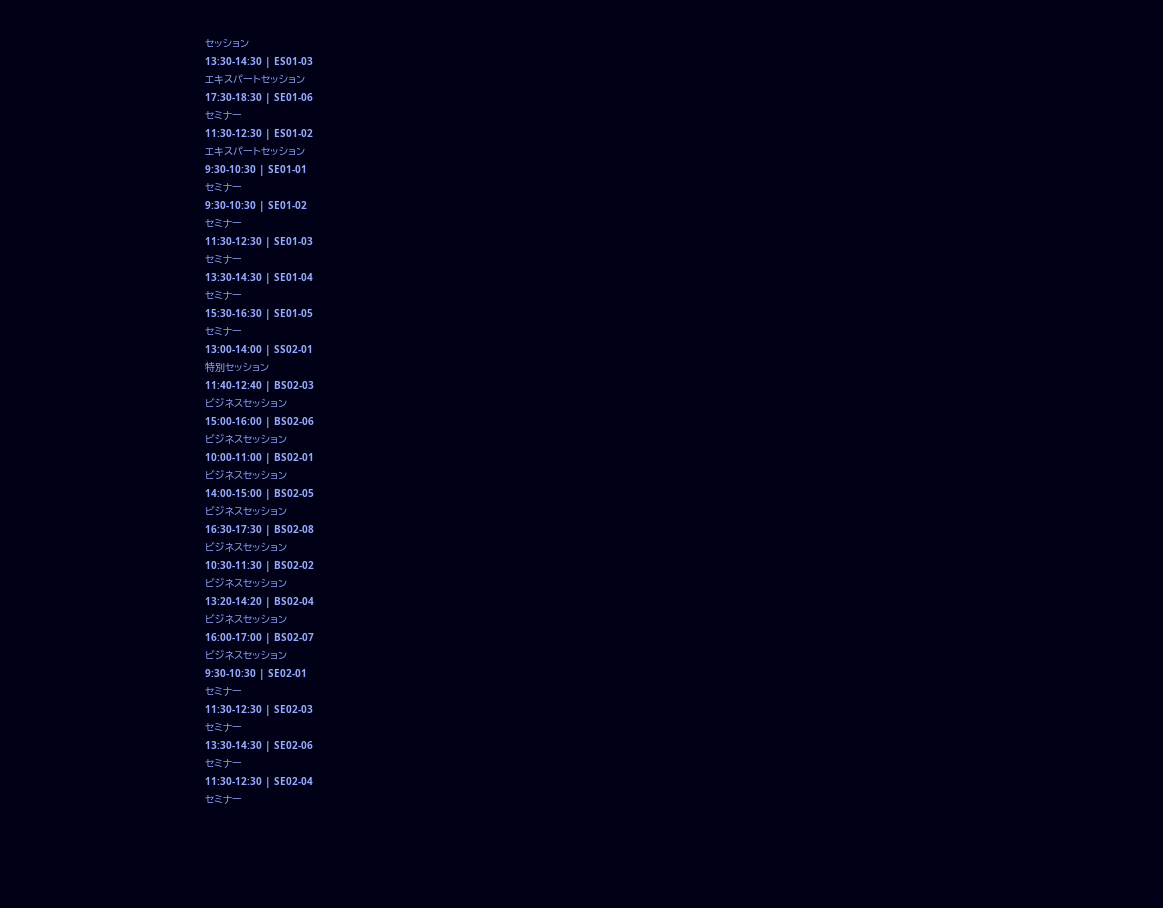セッション
13:30-14:30 | ES01-03
エキスパートセッション
17:30-18:30 | SE01-06
セミナー
11:30-12:30 | ES01-02
エキスパートセッション
9:30-10:30 | SE01-01
セミナー
9:30-10:30 | SE01-02
セミナー
11:30-12:30 | SE01-03
セミナー
13:30-14:30 | SE01-04
セミナー
15:30-16:30 | SE01-05
セミナー
13:00-14:00 | SS02-01
特別セッション
11:40-12:40 | BS02-03
ビジネスセッション
15:00-16:00 | BS02-06
ビジネスセッション
10:00-11:00 | BS02-01
ビジネスセッション
14:00-15:00 | BS02-05
ビジネスセッション
16:30-17:30 | BS02-08
ビジネスセッション
10:30-11:30 | BS02-02
ビジネスセッション
13:20-14:20 | BS02-04
ビジネスセッション
16:00-17:00 | BS02-07
ビジネスセッション
9:30-10:30 | SE02-01
セミナー
11:30-12:30 | SE02-03
セミナー
13:30-14:30 | SE02-06
セミナー
11:30-12:30 | SE02-04
セミナー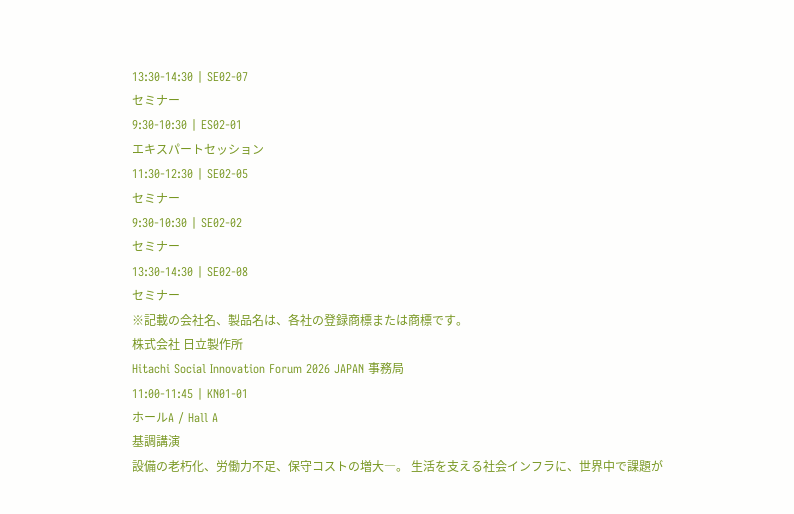13:30-14:30 | SE02-07
セミナー
9:30-10:30 | ES02-01
エキスパートセッション
11:30-12:30 | SE02-05
セミナー
9:30-10:30 | SE02-02
セミナー
13:30-14:30 | SE02-08
セミナー
※記載の会社名、製品名は、各社の登録商標または商標です。
株式会社 日立製作所
Hitachi Social Innovation Forum 2026 JAPAN 事務局
11:00-11:45 | KN01-01
ホールA / Hall A
基調講演
設備の老朽化、労働力不足、保守コストの増大―。 生活を支える社会インフラに、世界中で課題が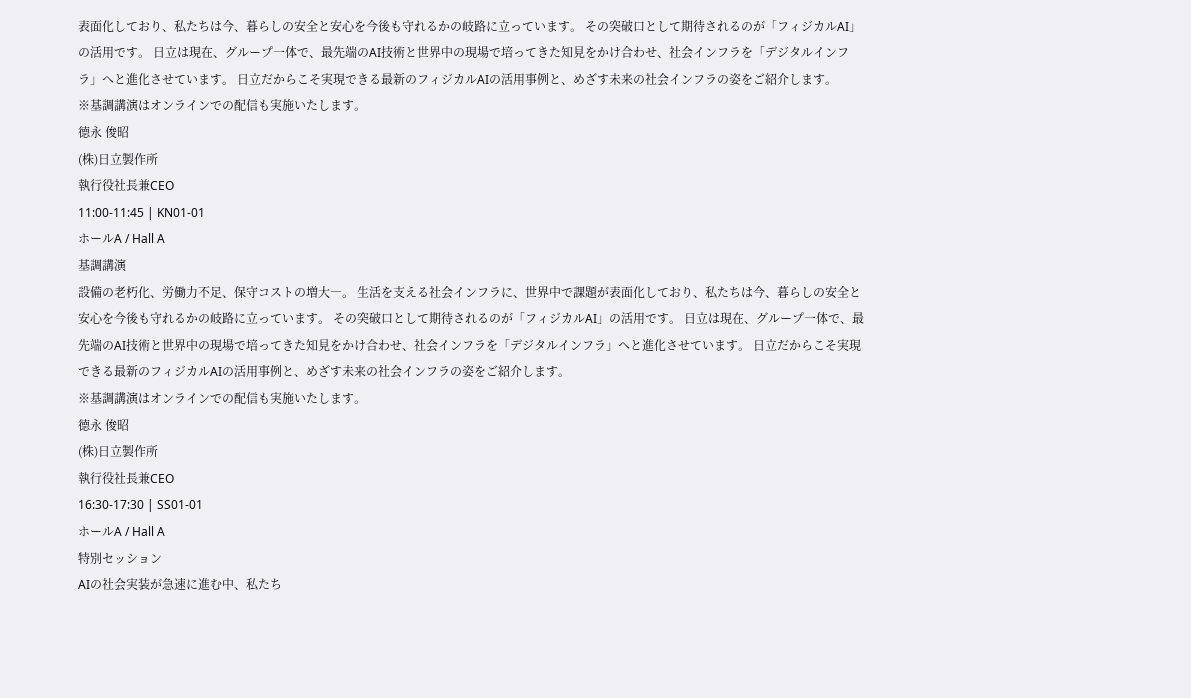表面化しており、私たちは今、暮らしの安全と安心を今後も守れるかの岐路に立っています。 その突破口として期待されるのが「フィジカルAI」の活用です。 日立は現在、グループ一体で、最先端のAI技術と世界中の現場で培ってきた知見をかけ合わせ、社会インフラを「デジタルインフラ」へと進化させています。 日立だからこそ実現できる最新のフィジカルAIの活用事例と、めざす未来の社会インフラの姿をご紹介します。
※基調講演はオンラインでの配信も実施いたします。
德永 俊昭
(株)日立製作所
執行役社長兼CEO
11:00-11:45 | KN01-01
ホールA / Hall A
基調講演
設備の老朽化、労働力不足、保守コストの増大―。 生活を支える社会インフラに、世界中で課題が表面化しており、私たちは今、暮らしの安全と安心を今後も守れるかの岐路に立っています。 その突破口として期待されるのが「フィジカルAI」の活用です。 日立は現在、グループ一体で、最先端のAI技術と世界中の現場で培ってきた知見をかけ合わせ、社会インフラを「デジタルインフラ」へと進化させています。 日立だからこそ実現できる最新のフィジカルAIの活用事例と、めざす未来の社会インフラの姿をご紹介します。
※基調講演はオンラインでの配信も実施いたします。
德永 俊昭
(株)日立製作所
執行役社長兼CEO
16:30-17:30 | SS01-01
ホールA / Hall A
特別セッション
AIの社会実装が急速に進む中、私たち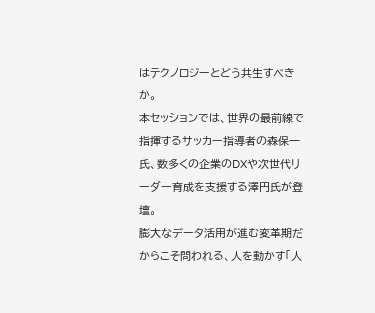はテクノロジーとどう共生すべきか。
本セッションでは、世界の最前線で指揮するサッカー指導者の森保一氏、数多くの企業のDXや次世代リーダー育成を支援する澤円氏が登壇。
膨大なデータ活用が進む変革期だからこそ問われる、人を動かす「人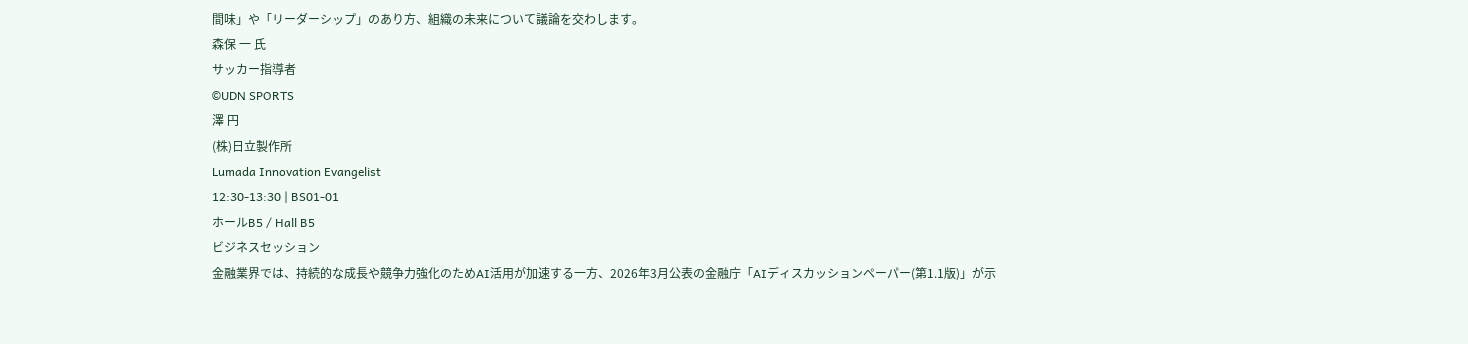間味」や「リーダーシップ」のあり方、組織の未来について議論を交わします。
森保 一 氏
サッカー指導者
©UDN SPORTS
澤 円
(株)日立製作所
Lumada Innovation Evangelist
12:30-13:30 | BS01-01
ホールB5 / Hall B5
ビジネスセッション
金融業界では、持続的な成長や競争力強化のためAI活用が加速する一方、2026年3月公表の金融庁「AIディスカッションペーパー(第1.1版)」が示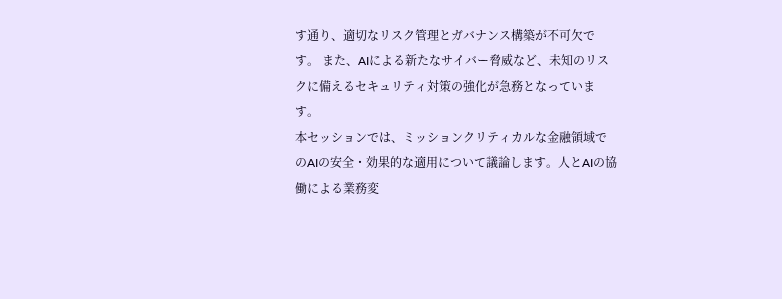す通り、適切なリスク管理とガバナンス構築が不可欠です。 また、AIによる新たなサイバー脅威など、未知のリスクに備えるセキュリティ対策の強化が急務となっています。
本セッションでは、ミッションクリティカルな金融領域でのAIの安全・効果的な適用について議論します。人とAIの協働による業務変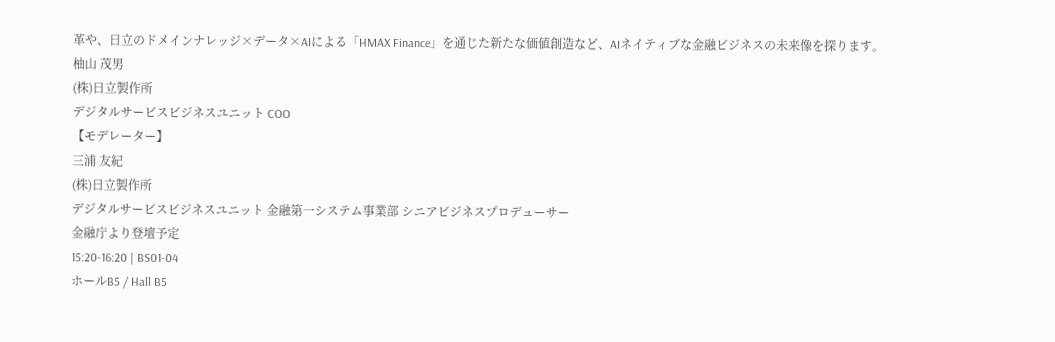革や、日立のドメインナレッジ×データ×AIによる「HMAX Finance」を通じた新たな価値創造など、AIネイティブな金融ビジネスの未来像を探ります。
柚山 茂男
(株)日立製作所
デジタルサービスビジネスユニット COO
【モデレーター】
三浦 友紀
(株)日立製作所
デジタルサービスビジネスユニット 金融第一システム事業部 シニアビジネスプロデューサー
金融庁より登壇予定
15:20-16:20 | BS01-04
ホールB5 / Hall B5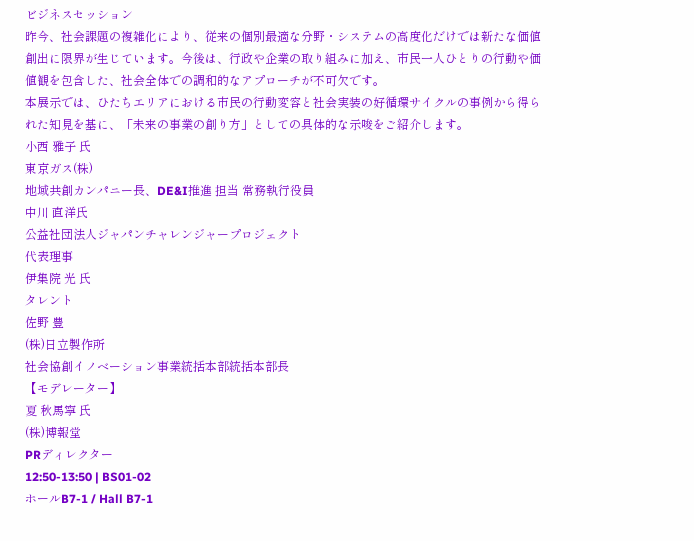ビジネスセッション
昨今、社会課題の複雑化により、従来の個別最適な分野・システムの高度化だけでは新たな価値創出に限界が生じています。今後は、行政や企業の取り組みに加え、市民一人ひとりの行動や価値観を包含した、社会全体での調和的なアプローチが不可欠です。
本展示では、ひたちエリアにおける市民の行動変容と社会実装の好循環サイクルの事例から得られた知見を基に、「未来の事業の創り方」としての具体的な示唆をご紹介します。
小西 雅子 氏
東京ガス(株)
地域共創カンパニー長、DE&I推進 担当 常務執行役員
中川 直洋氏
公益社団法人ジャパンチャレンジャープロジェクト
代表理事
伊集院 光 氏
タレント
佐野 豊
(株)日立製作所
社会協創イノベーション事業統括本部統括本部長
【モデレーター】
夏 秋馬寧 氏
(株)博報堂
PRディレクター
12:50-13:50 | BS01-02
ホールB7-1 / Hall B7-1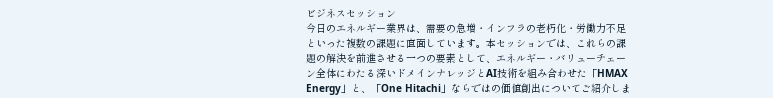ビジネスセッション
今日のエネルギー業界は、需要の急増・インフラの老朽化・労働力不足といった複数の課題に直面しています。本セッションでは、これらの課題の解決を前進させる一つの要素として、エネルギー・バリューチェーン全体にわたる深いドメインナレッジとAI技術を組み合わせた「HMAX Energy」と、「One Hitachi」ならではの価値創出についてご紹介しま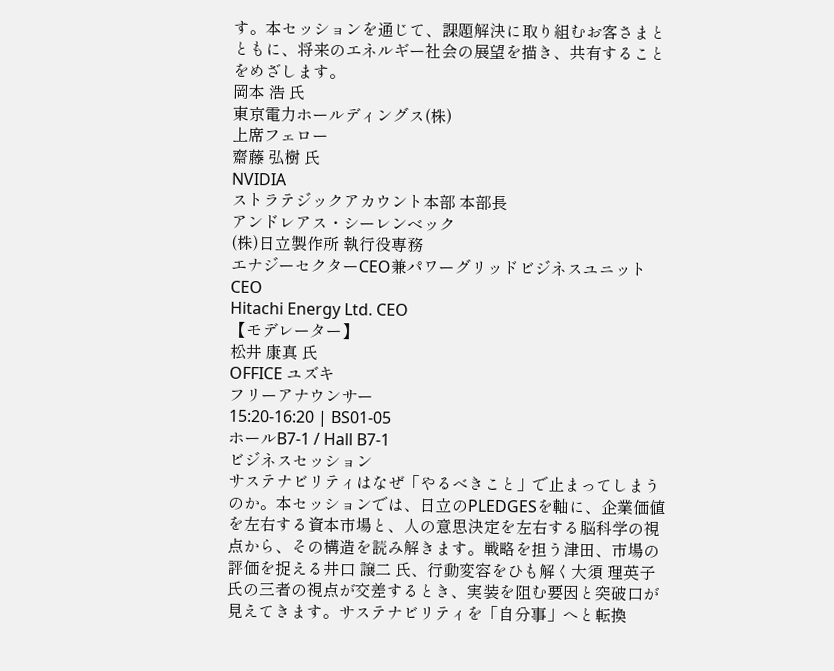す。本セッションを通じて、課題解決に取り組むお客さまとともに、将来のエネルギー社会の展望を描き、共有することをめざします。
岡本 浩 氏
東京電力ホールディングス(株)
上席フェロー
齋藤 弘樹 氏
NVIDIA
ストラテジックアカウント本部 本部長
アンドレアス・シーレンベック
(株)日立製作所 執行役専務
エナジーセクターCEO兼パワーグリッドビジネスユニット CEO
Hitachi Energy Ltd. CEO
【モデレーター】
松井 康真 氏
OFFICE ユズキ
フリーアナウンサー
15:20-16:20 | BS01-05
ホールB7-1 / Hall B7-1
ビジネスセッション
サステナビリティはなぜ「やるべきこと」で止まってしまうのか。本セッションでは、日立のPLEDGESを軸に、企業価値を左右する資本市場と、人の意思決定を左右する脳科学の視点から、その構造を読み解きます。戦略を担う津田、市場の評価を捉える井口 譲二 氏、行動変容をひも解く大須 理英子 氏の三者の視点が交差するとき、実装を阻む要因と突破口が見えてきます。サステナビリティを「自分事」へと転換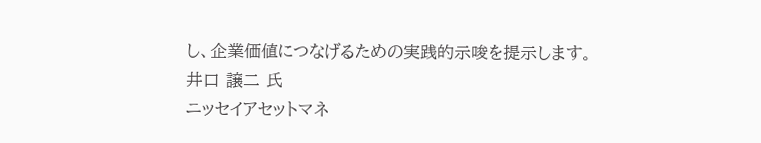し、企業価値につなげるための実践的示唆を提示します。
井口 譲二 氏
ニッセイアセットマネ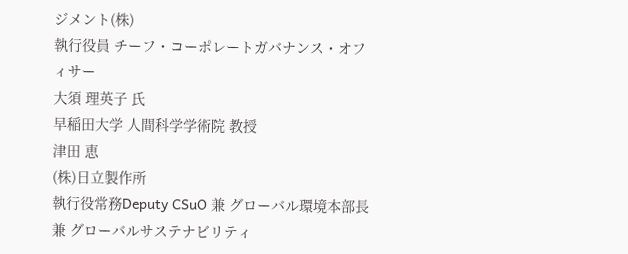ジメント(株)
執行役員 チーフ・コーポレートガバナンス・オフィサー
大須 理英子 氏
早稲田大学 人間科学学術院 教授
津田 恵
(株)日立製作所
執行役常務Deputy CSuO 兼 グローバル環境本部長 兼 グローバルサステナビリティ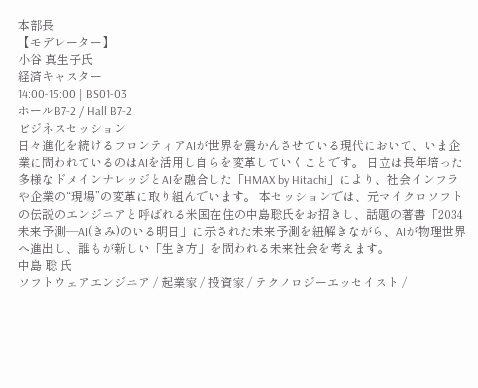本部長
【モデレーター】
小谷 真生子氏
経済キャスター
14:00-15:00 | BS01-03
ホールB7-2 / Hall B7-2
ビジネスセッション
日々進化を続けるフロンティアAIが世界を震かんさせている現代において、いま企業に問われているのはAIを活用し自らを変革していくことです。 日立は長年培った多様なドメインナレッジとAIを融合した「HMAX by Hitachi」により、社会インフラや企業の“現場”の変革に取り組んでいます。 本セッションでは、元マイクロソフトの伝説のエンジニアと呼ばれる米国在住の中島聡氏をお招きし、話題の著書「2034未来予測―AI(きみ)のいる明日」に示された未来予測を紐解きながら、AIが物理世界へ進出し、誰もが新しい「生き方」を問われる未来社会を考えます。
中島 聡 氏
ソフトウェアエンジニア / 起業家 / 投資家 / テクノロジーエッセイスト /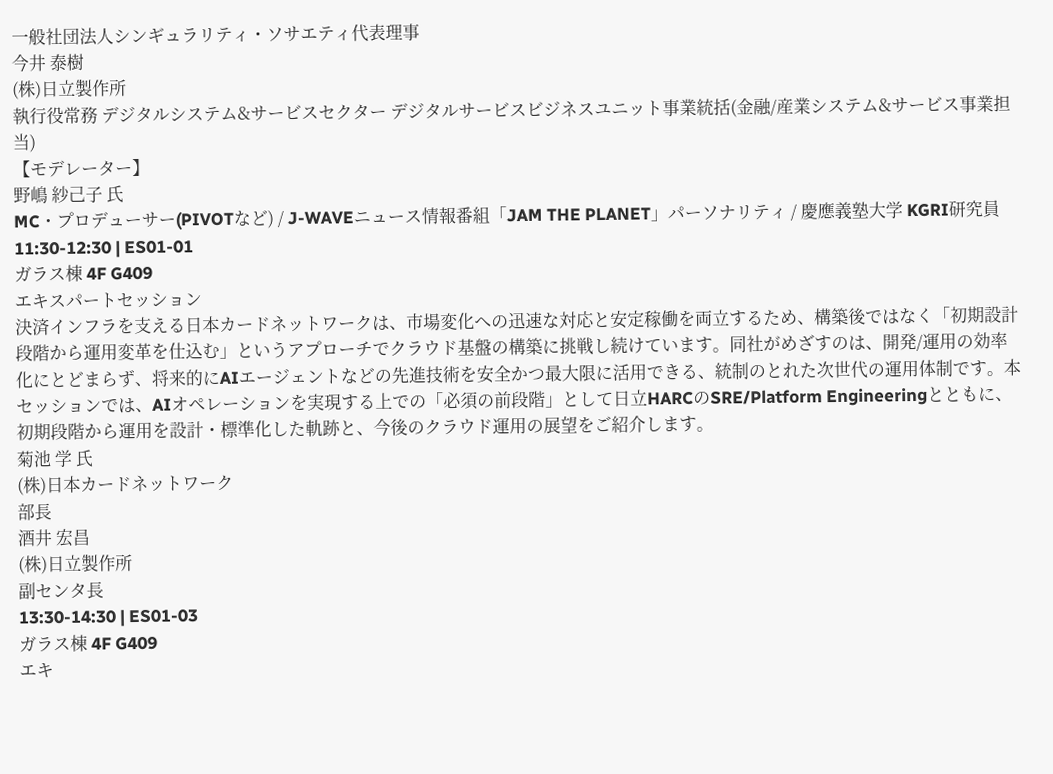一般社団法人シンギュラリティ・ソサエティ代表理事
今井 泰樹
(株)日立製作所
執行役常務 デジタルシステム&サービスセクター デジタルサービスビジネスユニット事業統括(金融/産業システム&サービス事業担当)
【モデレーター】
野嶋 紗己子 氏
MC・プロデューサー(PIVOTなど) / J-WAVEニュース情報番組「JAM THE PLANET」パーソナリティ / 慶應義塾大学 KGRI研究員
11:30-12:30 | ES01-01
ガラス棟 4F G409
エキスパートセッション
決済インフラを支える日本カードネットワークは、市場変化への迅速な対応と安定稼働を両立するため、構築後ではなく「初期設計段階から運用変革を仕込む」というアプローチでクラウド基盤の構築に挑戦し続けています。同社がめざすのは、開発/運用の効率化にとどまらず、将来的にAIエージェントなどの先進技術を安全かつ最大限に活用できる、統制のとれた次世代の運用体制です。本セッションでは、AIオペレーションを実現する上での「必須の前段階」として日立HARCのSRE/Platform Engineeringとともに、初期段階から運用を設計・標準化した軌跡と、今後のクラウド運用の展望をご紹介します。
菊池 学 氏
(株)日本カードネットワーク
部長
酒井 宏昌
(株)日立製作所
副センタ長
13:30-14:30 | ES01-03
ガラス棟 4F G409
エキ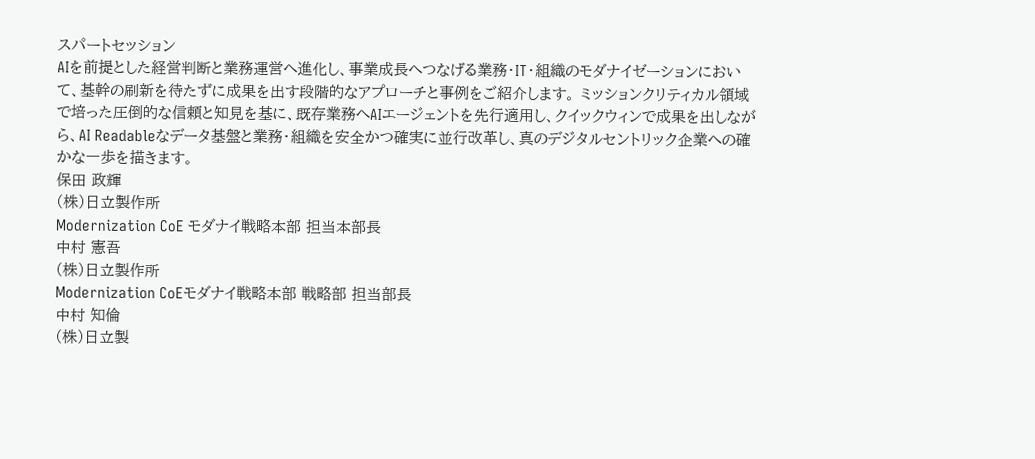スパートセッション
AIを前提とした経営判断と業務運営へ進化し、事業成長へつなげる業務・IT・組織のモダナイゼーションにおいて、基幹の刷新を待たずに成果を出す段階的なアプローチと事例をご紹介します。 ミッションクリティカル領域で培った圧倒的な信頼と知見を基に、既存業務へAIエージェントを先行適用し、クイックウィンで成果を出しながら、AI Readableなデータ基盤と業務・組織を安全かつ確実に並行改革し、真のデジタルセントリック企業への確かな一歩を描きます。
保田 政輝
(株)日立製作所
Modernization CoE モダナイ戦略本部 担当本部長
中村 憲吾
(株)日立製作所
Modernization CoEモダナイ戦略本部 戦略部 担当部長
中村 知倫
(株)日立製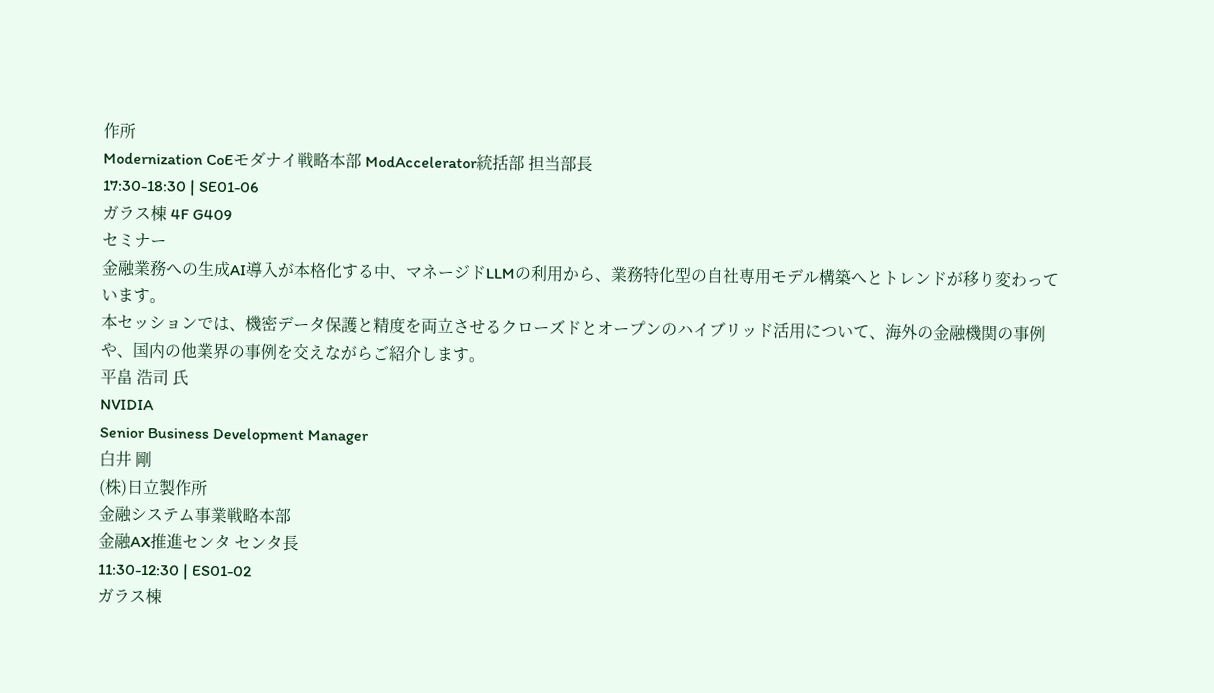作所
Modernization CoEモダナイ戦略本部 ModAccelerator統括部 担当部長
17:30-18:30 | SE01-06
ガラス棟 4F G409
セミナー
金融業務への生成AI導入が本格化する中、マネージドLLMの利用から、業務特化型の自社専用モデル構築へとトレンドが移り変わっています。
本セッションでは、機密データ保護と精度を両立させるクローズドとオープンのハイブリッド活用について、海外の金融機関の事例や、国内の他業界の事例を交えながらご紹介します。
平畠 浩司 氏
NVIDIA
Senior Business Development Manager
白井 剛
(株)日立製作所
金融システム事業戦略本部
金融AX推進センタ センタ長
11:30-12:30 | ES01-02
ガラス棟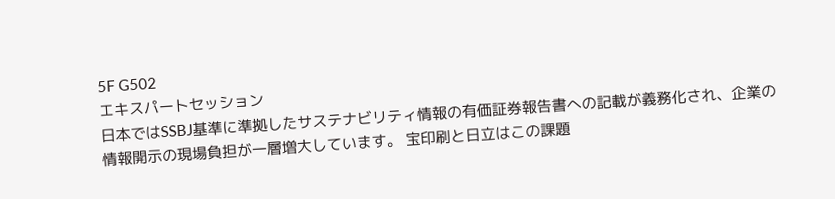5F G502
エキスパートセッション
日本ではSSBJ基準に準拠したサステナビリティ情報の有価証券報告書への記載が義務化され、企業の情報開示の現場負担が一層増大しています。 宝印刷と日立はこの課題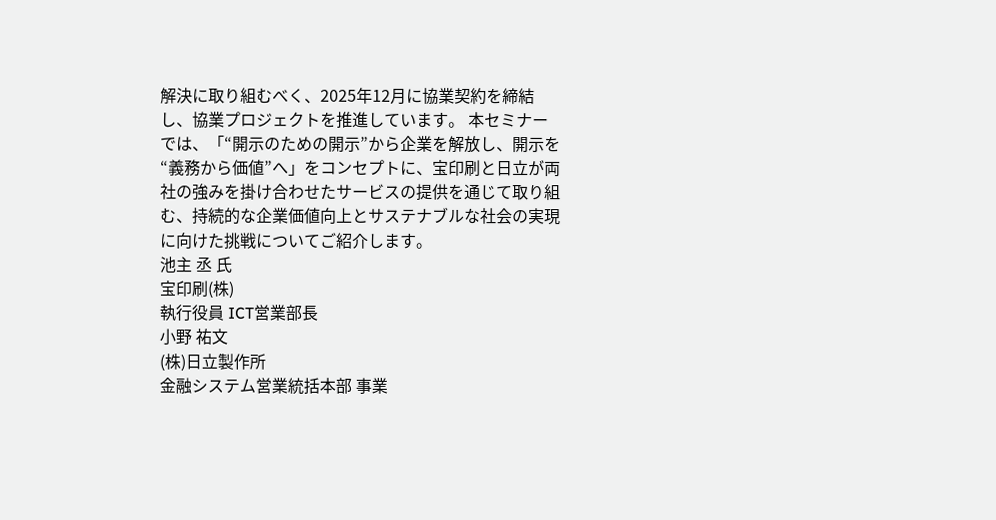解決に取り組むべく、2025年12月に協業契約を締結し、協業プロジェクトを推進しています。 本セミナーでは、「“開示のための開示”から企業を解放し、開示を“義務から価値”へ」をコンセプトに、宝印刷と日立が両社の強みを掛け合わせたサービスの提供を通じて取り組む、持続的な企業価値向上とサステナブルな社会の実現に向けた挑戦についてご紹介します。
池主 丞 氏
宝印刷(株)
執行役員 ICT営業部長
小野 祐文
(株)日立製作所
金融システム営業統括本部 事業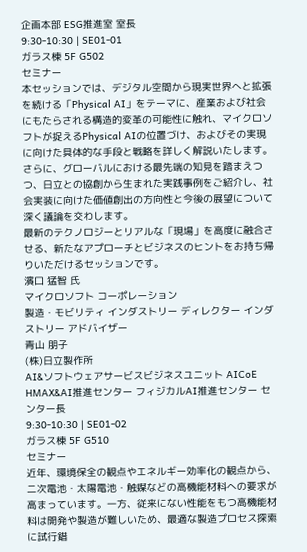企画本部 ESG推進室 室長
9:30-10:30 | SE01-01
ガラス棟 5F G502
セミナー
本セッションでは、デジタル空間から現実世界へと拡張を続ける「Physical AI」をテーマに、産業および社会にもたらされる構造的変革の可能性に触れ、マイクロソフトが捉えるPhysical AIの位置づけ、およびその実現に向けた具体的な手段と戦略を詳しく解説いたします。さらに、グローバルにおける最先端の知見を踏まえつつ、日立との協創から生まれた実践事例をご紹介し、社会実装に向けた価値創出の方向性と今後の展望について深く議論を交わします。
最新のテクノロジーとリアルな「現場」を高度に融合させる、新たなアプローチとビジネスのヒントをお持ち帰りいただけるセッションです。
濱口 猛智 氏
マイクロソフト コーポレーション
製造・モビリティ インダストリー ディレクター インダストリー アドバイザー
青山 朋子
(株)日立製作所
AI&ソフトウェアサービスビジネスユニット AICoE HMAX&AI推進センター フィジカルAI推進センター センター長
9:30-10:30 | SE01-02
ガラス棟 5F G510
セミナー
近年、環境保全の観点やエネルギー効率化の観点から、二次電池・太陽電池・触媒などの高機能材料への要求が高まっています。一方、従来にない性能をもつ高機能材料は開発や製造が難しいため、最適な製造プロセス探索に試行錯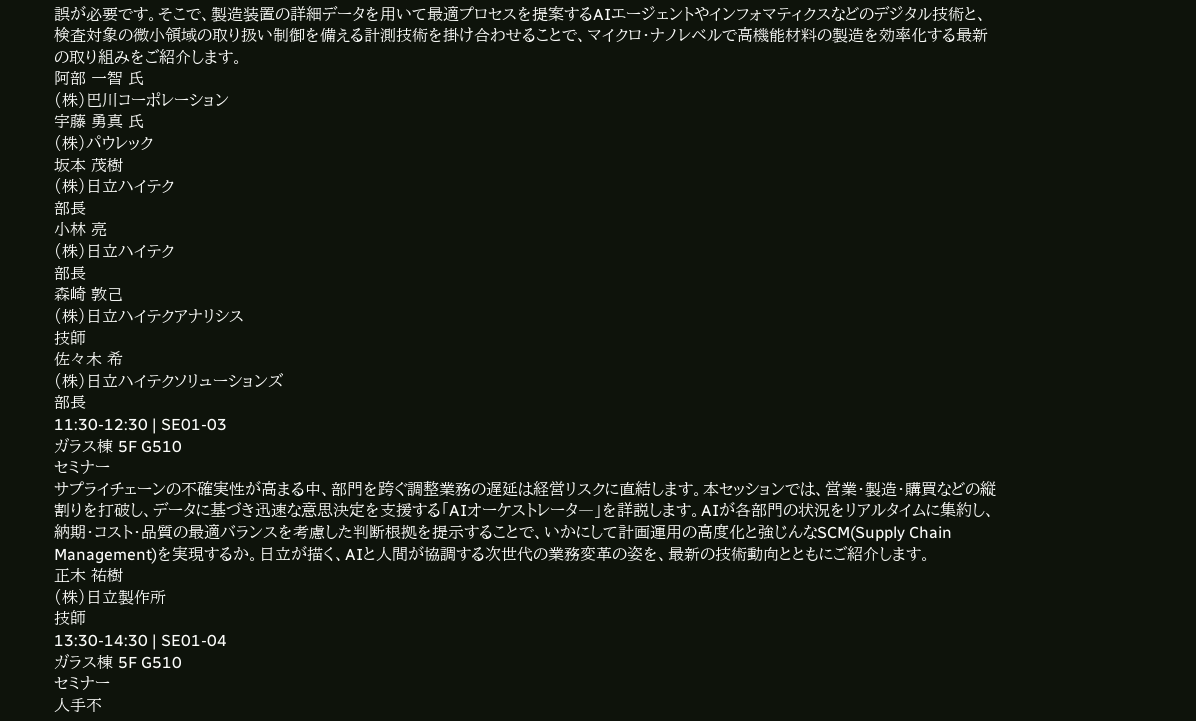誤が必要です。そこで、製造装置の詳細データを用いて最適プロセスを提案するAIエージェントやインフォマティクスなどのデジタル技術と、検査対象の微小領域の取り扱い制御を備える計測技術を掛け合わせることで、マイクロ・ナノレベルで高機能材料の製造を効率化する最新の取り組みをご紹介します。
阿部 一智 氏
(株)巴川コーポレーション
宇藤 勇真 氏
(株)パウレック
坂本 茂樹
(株)日立ハイテク
部長
小林 亮
(株)日立ハイテク
部長
森崎 敦己
(株)日立ハイテクアナリシス
技師
佐々木 希
(株)日立ハイテクソリューションズ
部長
11:30-12:30 | SE01-03
ガラス棟 5F G510
セミナー
サプライチェーンの不確実性が高まる中、部門を跨ぐ調整業務の遅延は経営リスクに直結します。本セッションでは、営業・製造・購買などの縦割りを打破し、データに基づき迅速な意思決定を支援する「AIオーケストレータ―」を詳説します。AIが各部門の状況をリアルタイムに集約し、納期・コスト・品質の最適バランスを考慮した判断根拠を提示することで、いかにして計画運用の高度化と強じんなSCM(Supply Chain Management)を実現するか。日立が描く、AIと人間が協調する次世代の業務変革の姿を、最新の技術動向とともにご紹介します。
正木 祐樹
(株)日立製作所
技師
13:30-14:30 | SE01-04
ガラス棟 5F G510
セミナー
人手不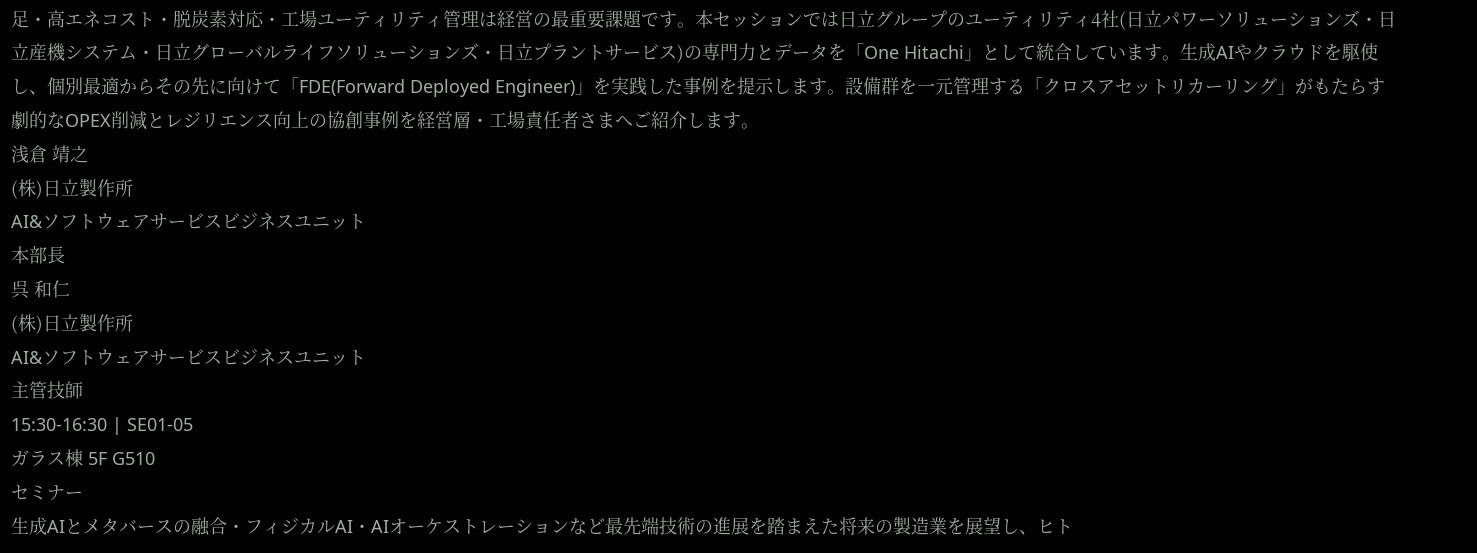足・高エネコスト・脱炭素対応・工場ユーティリティ管理は経営の最重要課題です。本セッションでは日立グループのユーティリティ4社(日立パワーソリューションズ・日立産機システム・日立グローバルライフソリューションズ・日立プラントサービス)の専門力とデータを「One Hitachi」として統合しています。生成AIやクラウドを駆使し、個別最適からその先に向けて「FDE(Forward Deployed Engineer)」を実践した事例を提示します。設備群を一元管理する「クロスアセットリカーリング」がもたらす劇的なOPEX削減とレジリエンス向上の協創事例を経営層・工場責任者さまへご紹介します。
浅倉 靖之
(株)日立製作所
AI&ソフトウェアサービスビジネスユニット
本部長
呉 和仁
(株)日立製作所
AI&ソフトウェアサービスビジネスユニット
主管技師
15:30-16:30 | SE01-05
ガラス棟 5F G510
セミナー
生成AIとメタバースの融合・フィジカルAI・AIオーケストレーションなど最先端技術の進展を踏まえた将来の製造業を展望し、ヒト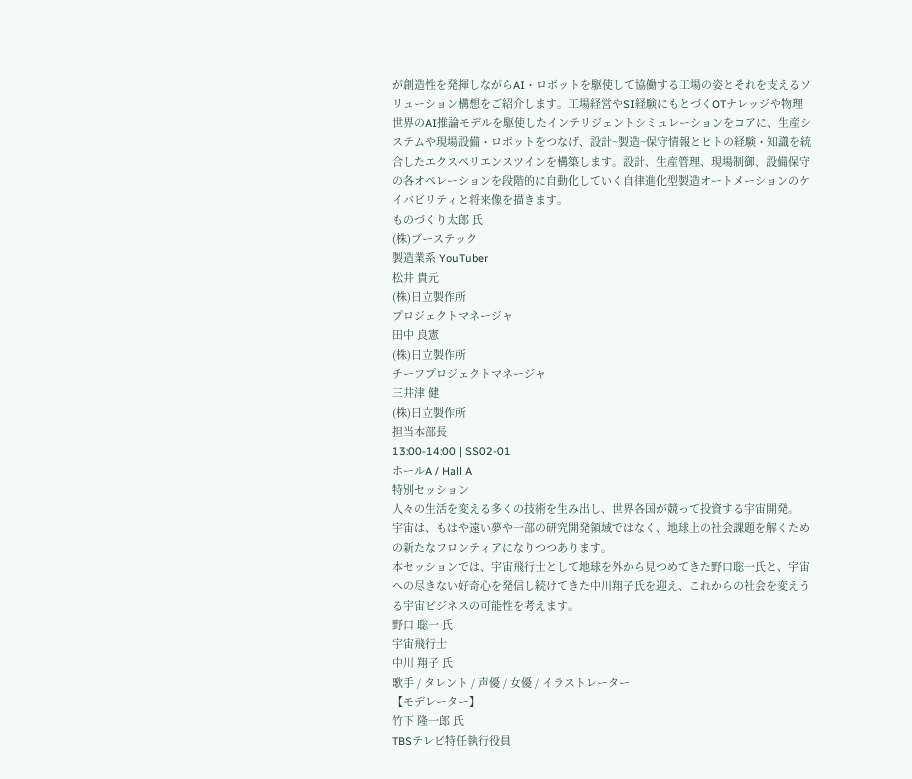が創造性を発揮しながらAI・ロボットを駆使して協働する工場の姿とそれを支えるソリューション構想をご紹介します。工場経営やSI経験にもとづくOTナレッジや物理世界のAI推論モデルを駆使したインテリジェントシミュレーションをコアに、生産システムや現場設備・ロボットをつなげ、設計~製造~保守情報とヒトの経験・知識を統合したエクスペリエンスツインを構築します。設計、生産管理、現場制御、設備保守の各オペレーションを段階的に自動化していく自律進化型製造オートメーションのケイパビリティと将来像を描きます。
ものづくり太郎 氏
(株)ブーステック
製造業系 YouTuber
松井 貴元
(株)日立製作所
プロジェクトマネージャ
田中 良憲
(株)日立製作所
チーフプロジェクトマネージャ
三井津 健
(株)日立製作所
担当本部長
13:00-14:00 | SS02-01
ホールA / Hall A
特別セッション
人々の生活を変える多くの技術を生み出し、世界各国が競って投資する宇宙開発。
宇宙は、もはや遠い夢や一部の研究開発領域ではなく、地球上の社会課題を解くための新たなフロンティアになりつつあります。
本セッションでは、宇宙飛行士として地球を外から見つめてきた野口聡一氏と、宇宙への尽きない好奇心を発信し続けてきた中川翔子氏を迎え、これからの社会を変えうる宇宙ビジネスの可能性を考えます。
野口 聡一 氏
宇宙飛行士
中川 翔子 氏
歌手 / タレント / 声優 / 女優 / イラストレーター
【モデレーター】
竹下 隆一郎 氏
TBSテレビ特任執行役員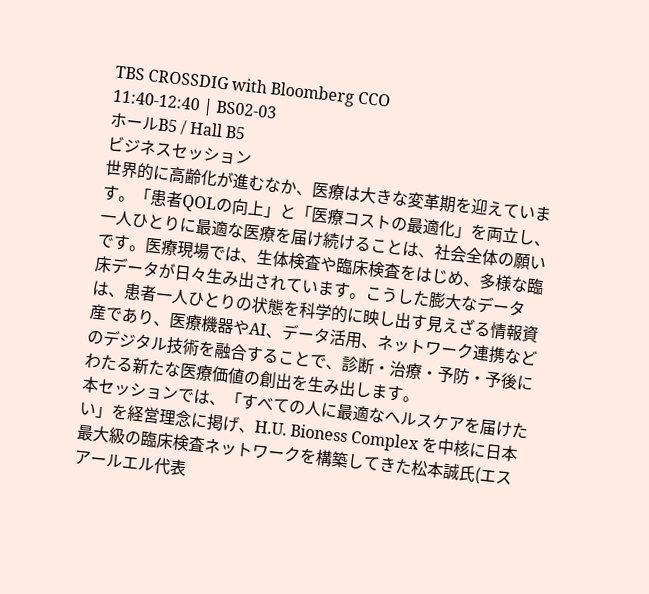TBS CROSSDIG with Bloomberg CCO
11:40-12:40 | BS02-03
ホールB5 / Hall B5
ビジネスセッション
世界的に高齢化が進むなか、医療は大きな変革期を迎えています。「患者QOLの向上」と「医療コストの最適化」を両立し、一人ひとりに最適な医療を届け続けることは、社会全体の願いです。医療現場では、生体検査や臨床検査をはじめ、多様な臨床データが日々生み出されています。こうした膨大なデータは、患者一人ひとりの状態を科学的に映し出す見えざる情報資産であり、医療機器やAI、データ活用、ネットワーク連携などのデジタル技術を融合することで、診断・治療・予防・予後にわたる新たな医療価値の創出を生み出します。
本セッションでは、「すべての人に最適なヘルスケアを届けたい」を経営理念に掲げ、H.U. Bioness Complex を中核に日本最大級の臨床検査ネットワークを構築してきた松本誠氏(エスアールエル代表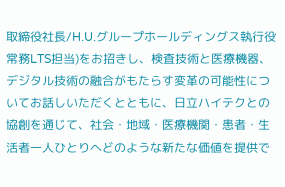取締役社長/H.U.グループホールディングス執行役常務LTS担当)をお招きし、検査技術と医療機器、デジタル技術の融合がもたらす変革の可能性についてお話しいただくとともに、日立ハイテクとの協創を通じて、社会・地域・医療機関・患者・生活者一人ひとりへどのような新たな価値を提供で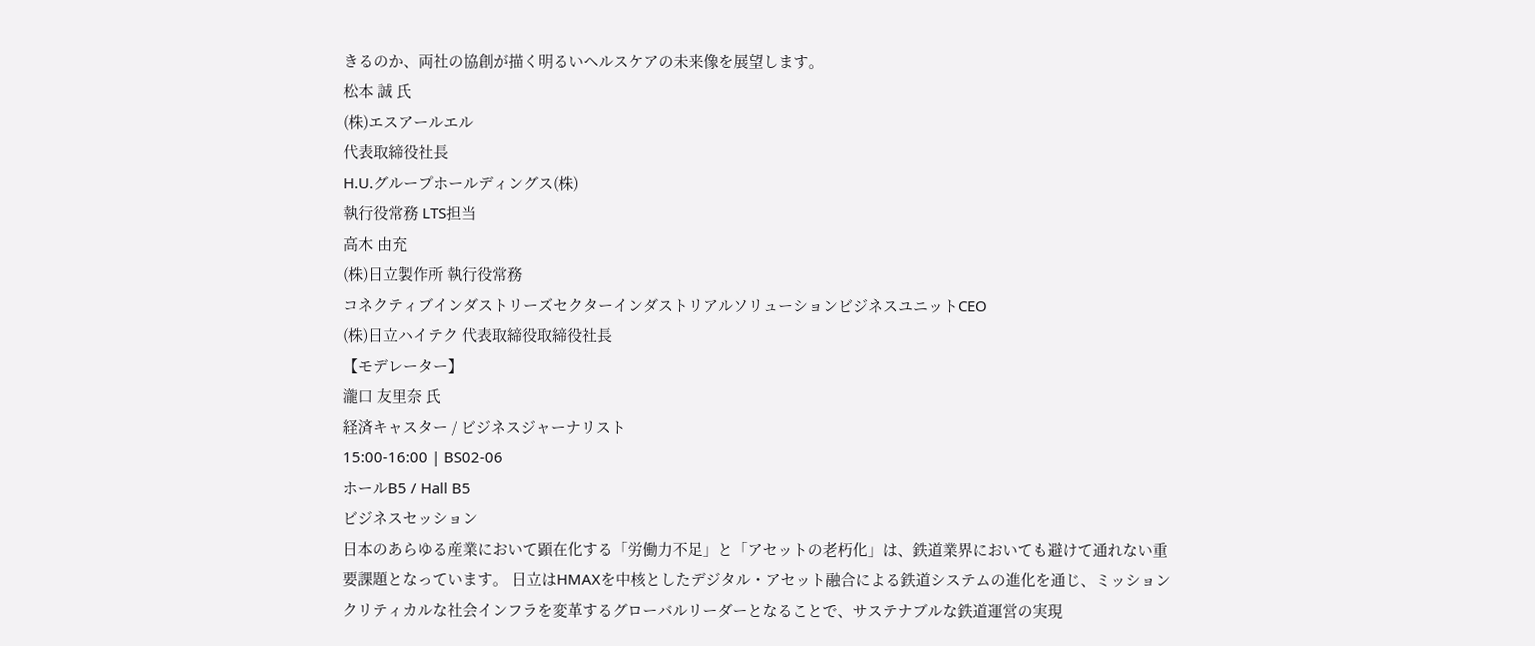きるのか、両社の協創が描く明るいヘルスケアの未来像を展望します。
松本 誠 氏
(株)エスアールエル
代表取締役社長
H.U.グループホールディングス(株)
執行役常務 LTS担当
高木 由充
(株)日立製作所 執行役常務
コネクティブインダストリーズセクターインダストリアルソリューションビジネスユニットCEO
(株)日立ハイテク 代表取締役取締役社長
【モデレーター】
瀧口 友里奈 氏
経済キャスター / ビジネスジャーナリスト
15:00-16:00 | BS02-06
ホールB5 / Hall B5
ビジネスセッション
日本のあらゆる産業において顕在化する「労働力不足」と「アセットの老朽化」は、鉄道業界においても避けて通れない重要課題となっています。 日立はHMAXを中核としたデジタル・アセット融合による鉄道システムの進化を通じ、ミッションクリティカルな社会インフラを変革するグローバルリーダーとなることで、サステナブルな鉄道運営の実現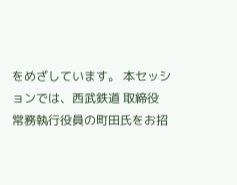をめざしています。 本セッションでは、西武鉄道 取締役 常務執行役員の町田氏をお招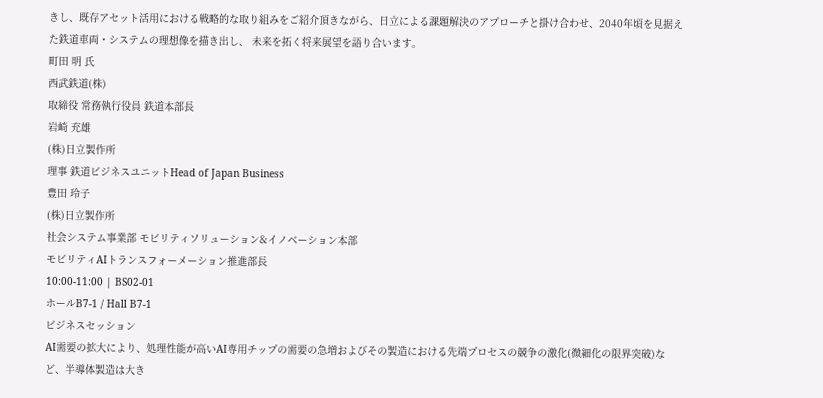きし、既存アセット活用における戦略的な取り組みをご紹介頂きながら、日立による課題解決のアプローチと掛け合わせ、2040年頃を見据えた鉄道車両・システムの理想像を描き出し、 未来を拓く将来展望を語り合います。
町田 明 氏
西武鉄道(株)
取締役 常務執行役員 鉄道本部長
岩崎 充雄
(株)日立製作所
理事 鉄道ビジネスユニットHead of Japan Business
豊田 玲子
(株)日立製作所
社会システム事業部 モビリティソリューション&イノベーション本部
モビリティAIトランスフォーメーション推進部長
10:00-11:00 | BS02-01
ホールB7-1 / Hall B7-1
ビジネスセッション
AI需要の拡大により、処理性能が高いAI専用チップの需要の急増およびその製造における先端プロセスの競争の激化(微細化の限界突破)など、半導体製造は大き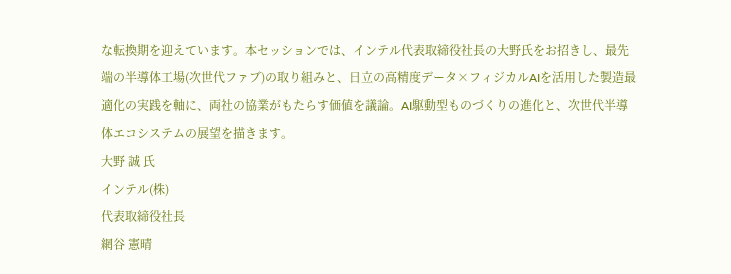な転換期を迎えています。本セッションでは、インテル代表取締役社長の大野氏をお招きし、最先端の半導体工場(次世代ファブ)の取り組みと、日立の高精度データ×フィジカルAIを活用した製造最適化の実践を軸に、両社の協業がもたらす価値を議論。AI駆動型ものづくりの進化と、次世代半導体エコシステムの展望を描きます。
大野 誠 氏
インテル(株)
代表取締役社長
網谷 憲晴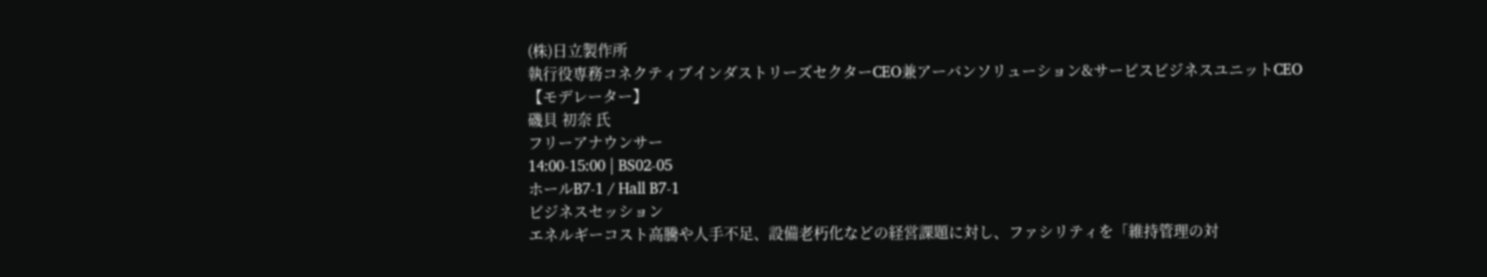(株)日立製作所
執行役専務コネクティブインダストリーズセクターCEO兼アーバンソリューション&サービスビジネスユニットCEO
【モデレーター】
磯貝 初奈 氏
フリーアナウンサー
14:00-15:00 | BS02-05
ホールB7-1 / Hall B7-1
ビジネスセッション
エネルギーコスト高騰や人手不足、設備老朽化などの経営課題に対し、ファシリティを「維持管理の対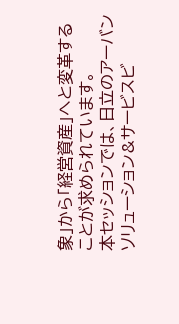象」から「経営資産」へと変革することが求められています。
本セッションでは、日立のアーバンソリューション&サービスビ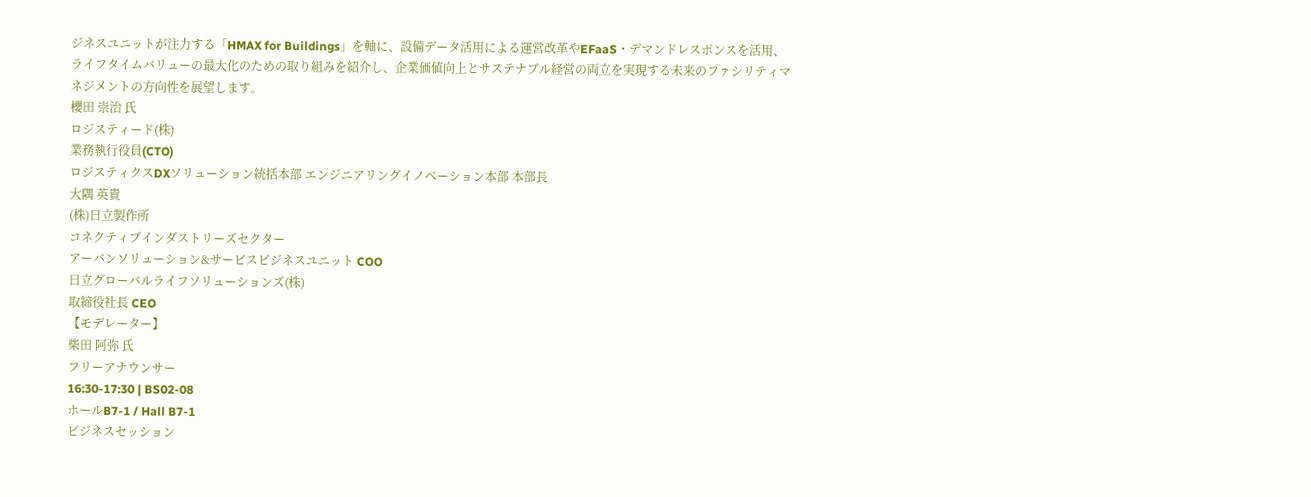ジネスユニットが注力する「HMAX for Buildings」を軸に、設備データ活用による運営改革やEFaaS・デマンドレスポンスを活用、ライフタイムバリューの最大化のための取り組みを紹介し、企業価値向上とサステナブル経営の両立を実現する未来のファシリティマネジメントの方向性を展望します。
櫻田 崇治 氏
ロジスティード(株)
業務執行役員(CTO)
ロジスティクスDXソリューション統括本部 エンジニアリングイノベーション本部 本部長
大隅 英貴
(株)日立製作所
コネクティブインダストリーズセクター
アーバンソリューション&サービスビジネスユニット COO
日立グローバルライフソリューションズ(株)
取締役社長 CEO
【モデレーター】
柴田 阿弥 氏
フリーアナウンサー
16:30-17:30 | BS02-08
ホールB7-1 / Hall B7-1
ビジネスセッション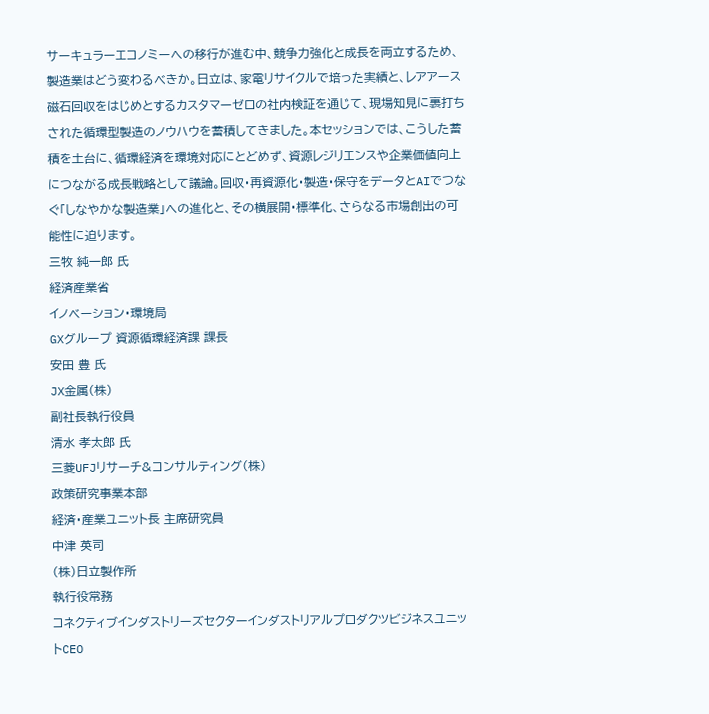サーキュラーエコノミーへの移行が進む中、競争力強化と成長を両立するため、製造業はどう変わるべきか。日立は、家電リサイクルで培った実績と、レアアース磁石回収をはじめとするカスタマーゼロの社内検証を通じて、現場知見に裏打ちされた循環型製造のノウハウを蓄積してきました。本セッションでは、こうした蓄積を土台に、循環経済を環境対応にとどめず、資源レジリエンスや企業価値向上につながる成長戦略として議論。回収・再資源化・製造・保守をデータとAIでつなぐ「しなやかな製造業」への進化と、その横展開・標準化、さらなる市場創出の可能性に迫ります。
三牧 純一郎 氏
経済産業省
イノベーション・環境局
GXグループ 資源循環経済課 課長
安田 豊 氏
JX金属(株)
副社長執行役員
清水 孝太郎 氏
三菱UFJリサーチ&コンサルティング(株)
政策研究事業本部
経済・産業ユニット長 主席研究員
中津 英司
(株)日立製作所
執行役常務
コネクティブインダストリーズセクターインダストリアルプロダクツビジネスユニットCEO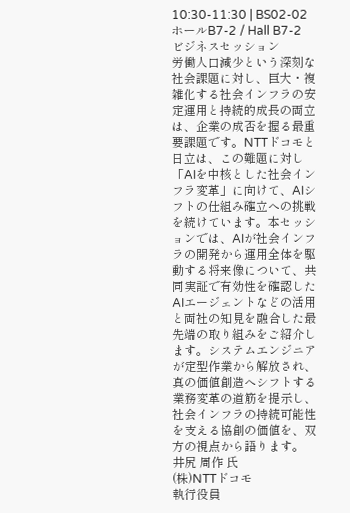10:30-11:30 | BS02-02
ホールB7-2 / Hall B7-2
ビジネスセッション
労働人口減少という深刻な社会課題に対し、巨大・複雑化する社会インフラの安定運用と持続的成長の両立は、企業の成否を握る最重要課題です。NTTドコモと日立は、この難題に対し「AIを中核とした社会インフラ変革」に向けて、AIシフトの仕組み確立への挑戦を続けています。本セッションでは、AIが社会インフラの開発から運用全体を駆動する将来像について、共同実証で有効性を確認したAIエージェントなどの活用と両社の知見を融合した最先端の取り組みをご紹介します。システムエンジニアが定型作業から解放され、真の価値創造へシフトする業務変革の道筋を提示し、社会インフラの持続可能性を支える協創の価値を、双方の視点から語ります。
井尻 周作 氏
(株)NTTドコモ
執行役員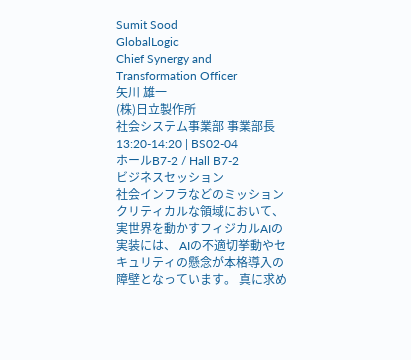Sumit Sood
GlobalLogic
Chief Synergy and Transformation Officer
矢川 雄一
(株)日立製作所
社会システム事業部 事業部長
13:20-14:20 | BS02-04
ホールB7-2 / Hall B7-2
ビジネスセッション
社会インフラなどのミッションクリティカルな領域において、実世界を動かすフィジカルAIの実装には、 AIの不適切挙動やセキュリティの懸念が本格導入の障壁となっています。 真に求め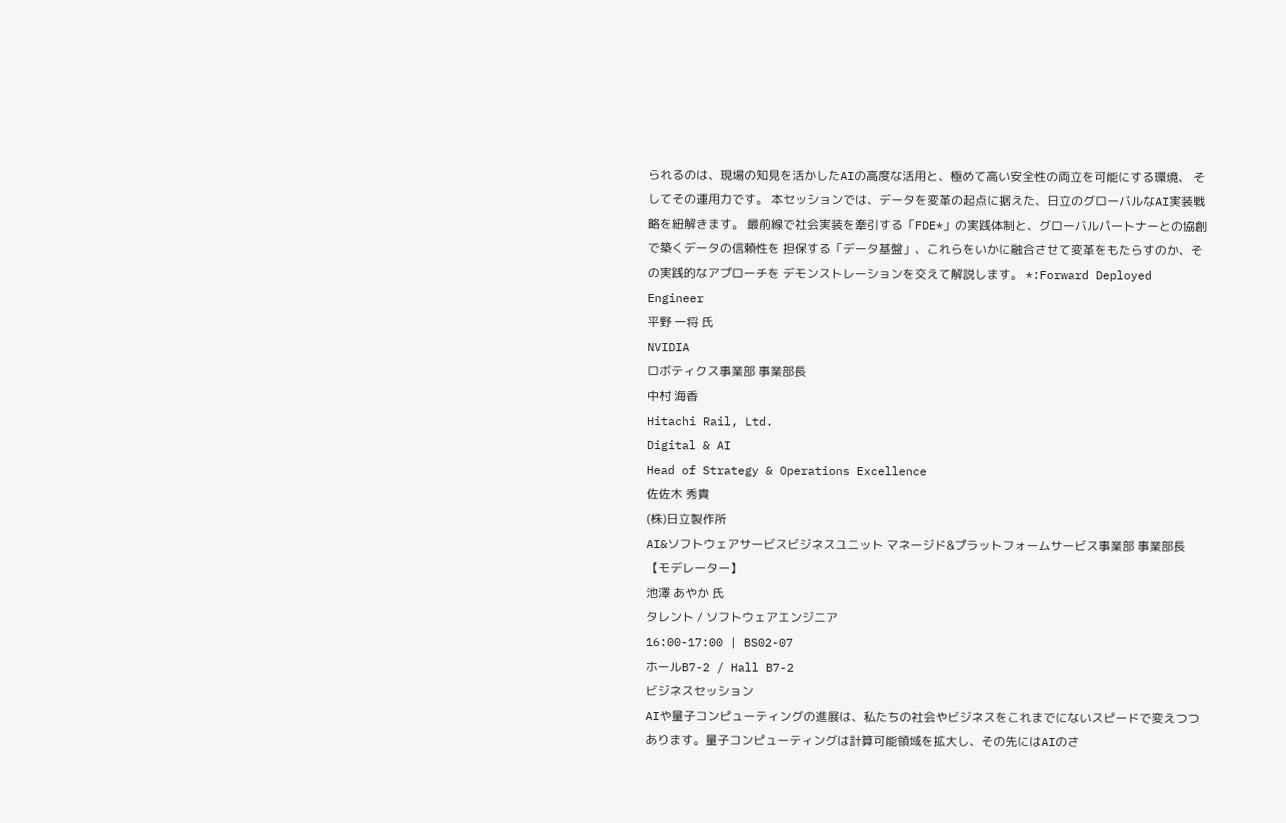られるのは、現場の知見を活かしたAIの高度な活用と、極めて高い安全性の両立を可能にする環境、 そしてその運用力です。 本セッションでは、データを変革の起点に据えた、日立のグローバルなAI実装戦略を紐解きます。 最前線で社会実装を牽引する「FDE*」の実践体制と、グローバルパートナーとの協創で築くデータの信頼性を 担保する「データ基盤」、これらをいかに融合させて変革をもたらすのか、その実践的なアプローチを デモンストレーションを交えて解説します。 *:Forward Deployed Engineer
平野 一将 氏
NVIDIA
ロボティクス事業部 事業部長
中村 海香
Hitachi Rail, Ltd.
Digital & AI
Head of Strategy & Operations Excellence
佐佐木 秀貴
(株)日立製作所
AI&ソフトウェアサービスビジネスユニット マネージド&プラットフォームサービス事業部 事業部長
【モデレーター】
池澤 あやか 氏
タレント / ソフトウェアエンジニア
16:00-17:00 | BS02-07
ホールB7-2 / Hall B7-2
ビジネスセッション
AIや量子コンピューティングの進展は、私たちの社会やビジネスをこれまでにないスピードで変えつつあります。量子コンピューティングは計算可能領域を拡大し、その先にはAIのさ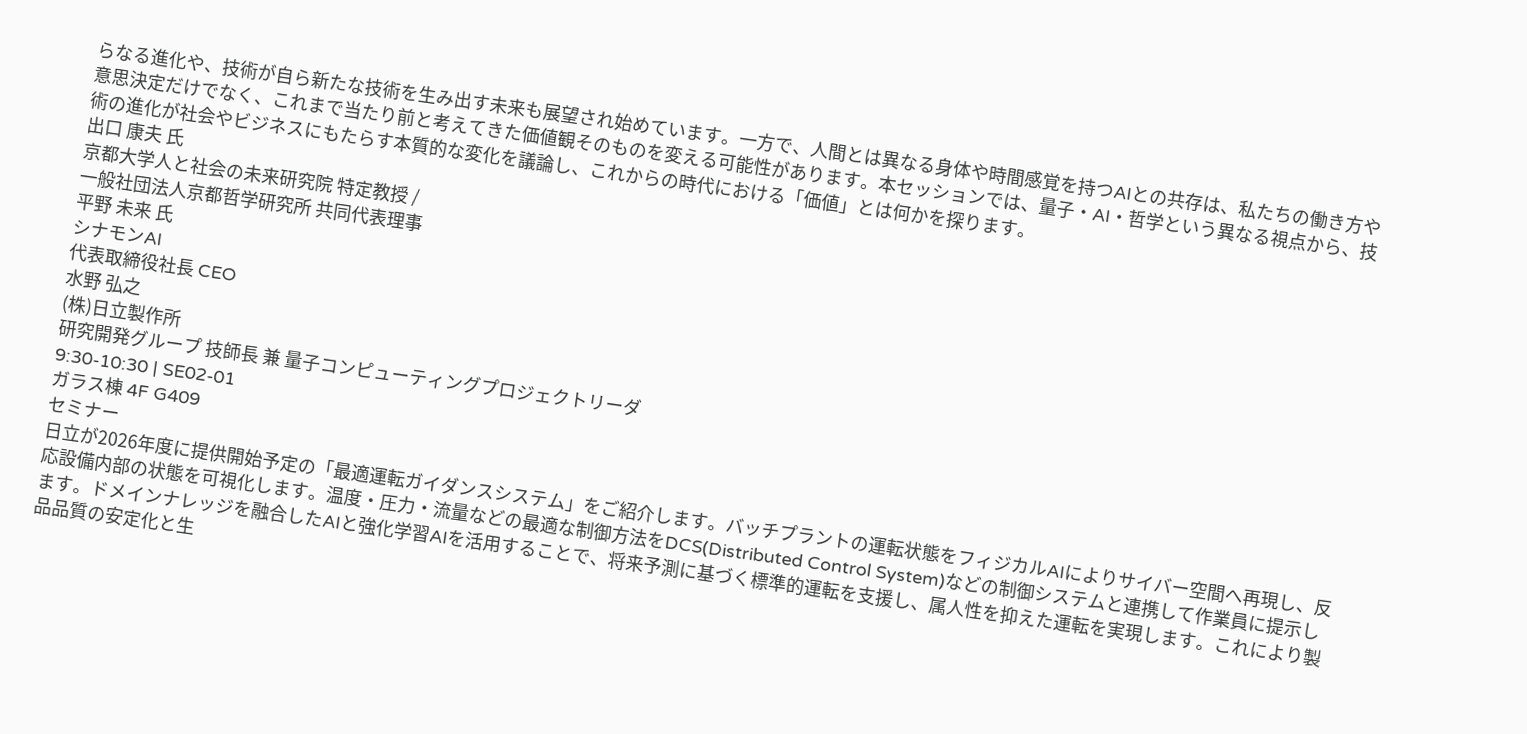らなる進化や、技術が自ら新たな技術を生み出す未来も展望され始めています。一方で、人間とは異なる身体や時間感覚を持つAIとの共存は、私たちの働き方や意思決定だけでなく、これまで当たり前と考えてきた価値観そのものを変える可能性があります。本セッションでは、量子・AI・哲学という異なる視点から、技術の進化が社会やビジネスにもたらす本質的な変化を議論し、これからの時代における「価値」とは何かを探ります。
出口 康夫 氏
京都大学人と社会の未来研究院 特定教授 /
一般社団法人京都哲学研究所 共同代表理事
平野 未来 氏
シナモンAI
代表取締役社長 CEO
水野 弘之
(株)日立製作所
研究開発グループ 技師長 兼 量子コンピューティングプロジェクトリーダ
9:30-10:30 | SE02-01
ガラス棟 4F G409
セミナー
日立が2026年度に提供開始予定の「最適運転ガイダンスシステム」をご紹介します。バッチプラントの運転状態をフィジカルAIによりサイバー空間へ再現し、反応設備内部の状態を可視化します。温度・圧力・流量などの最適な制御方法をDCS(Distributed Control System)などの制御システムと連携して作業員に提示します。ドメインナレッジを融合したAIと強化学習AIを活用することで、将来予測に基づく標準的運転を支援し、属人性を抑えた運転を実現します。これにより製品品質の安定化と生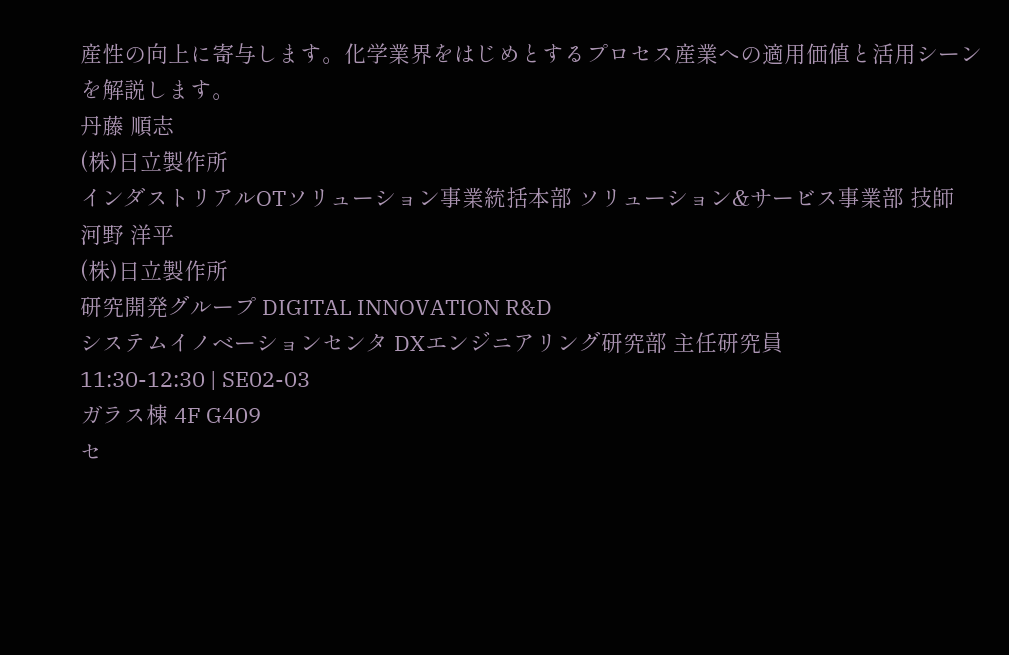産性の向上に寄与します。化学業界をはじめとするプロセス産業への適用価値と活用シーンを解説します。
丹藤 順志
(株)日立製作所
インダストリアルOTソリューション事業統括本部 ソリューション&サービス事業部 技師
河野 洋平
(株)日立製作所
研究開発グループ DIGITAL INNOVATION R&D
システムイノベーションセンタ DXエンジニアリング研究部 主任研究員
11:30-12:30 | SE02-03
ガラス棟 4F G409
セ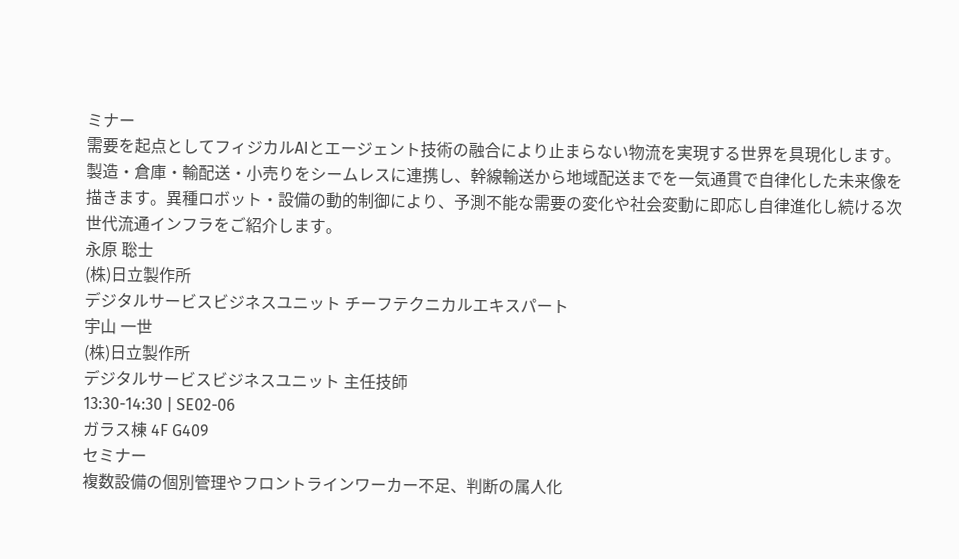ミナー
需要を起点としてフィジカルAIとエージェント技術の融合により止まらない物流を実現する世界を具現化します。製造・倉庫・輸配送・小売りをシームレスに連携し、幹線輸送から地域配送までを一気通貫で自律化した未来像を描きます。異種ロボット・設備の動的制御により、予測不能な需要の変化や社会変動に即応し自律進化し続ける次世代流通インフラをご紹介します。
永原 聡士
(株)日立製作所
デジタルサービスビジネスユニット チーフテクニカルエキスパート
宇山 一世
(株)日立製作所
デジタルサービスビジネスユニット 主任技師
13:30-14:30 | SE02-06
ガラス棟 4F G409
セミナー
複数設備の個別管理やフロントラインワーカー不足、判断の属人化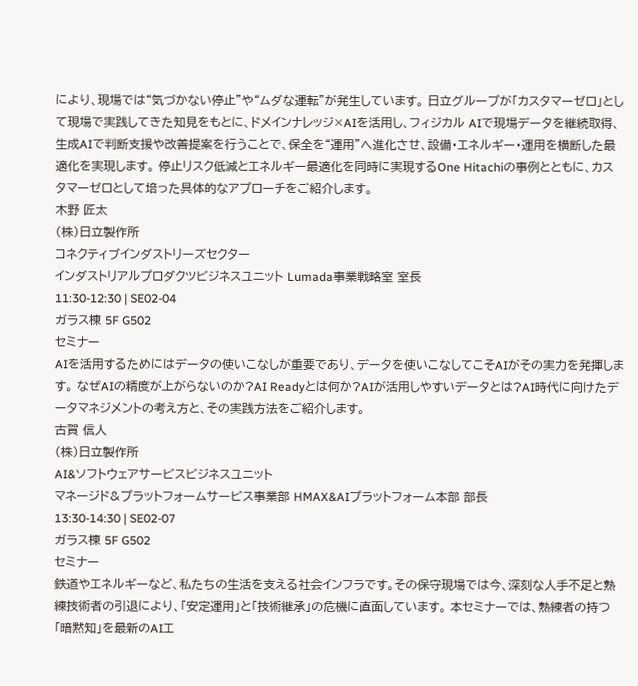により、現場では“気づかない停止”や“ムダな運転”が発生しています。 日立グループが「カスタマーゼロ」として現場で実践してきた知見をもとに、ドメインナレッジ×AIを活用し、フィジカル AIで現場データを継続取得、 生成AIで判断支援や改善提案を行うことで、保全を“運用”へ進化させ、設備・エネルギー・運用を横断した最適化を実現します。 停止リスク低減とエネルギー最適化を同時に実現するOne Hitachiの事例とともに、カスタマーゼロとして培った具体的なアプローチをご紹介します。
木野 匠太
(株)日立製作所
コネクティブインダストリーズセクター
インダストリアルプロダクツビジネスユニット Lumada事業戦略室 室長
11:30-12:30 | SE02-04
ガラス棟 5F G502
セミナー
AIを活用するためにはデータの使いこなしが重要であり、データを使いこなしてこそAIがその実力を発揮します。 なぜAIの精度が上がらないのか?AI Readyとは何か?AIが活用しやすいデータとは?AI時代に向けたデータマネジメントの考え方と、その実践方法をご紹介します。
古賀 信人
(株)日立製作所
AI&ソフトウェアサービスビジネスユニット
マネージド&プラットフォームサービス事業部 HMAX&AIプラットフォーム本部 部長
13:30-14:30 | SE02-07
ガラス棟 5F G502
セミナー
鉄道やエネルギーなど、私たちの生活を支える社会インフラです。その保守現場では今、深刻な人手不足と熟練技術者の引退により、「安定運用」と「技術継承」の危機に直面しています。 本セミナーでは、熟練者の持つ「暗黙知」を最新のAIエ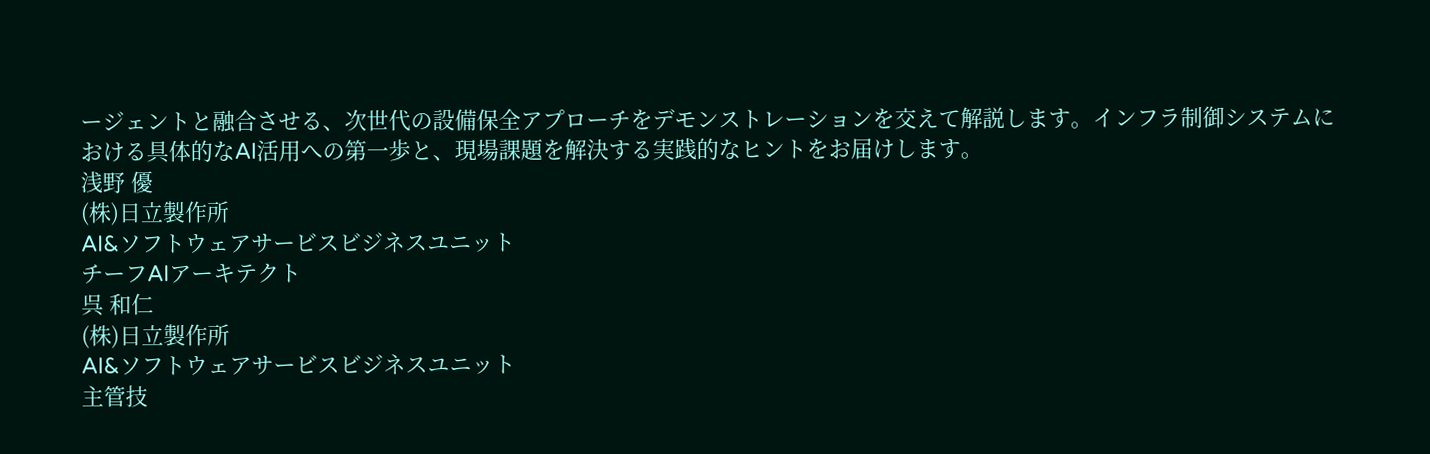ージェントと融合させる、次世代の設備保全アプローチをデモンストレーションを交えて解説します。インフラ制御システムにおける具体的なAI活用への第一歩と、現場課題を解決する実践的なヒントをお届けします。
浅野 優
(株)日立製作所
AI&ソフトウェアサービスビジネスユニット
チーフAIアーキテクト
呉 和仁
(株)日立製作所
AI&ソフトウェアサービスビジネスユニット
主管技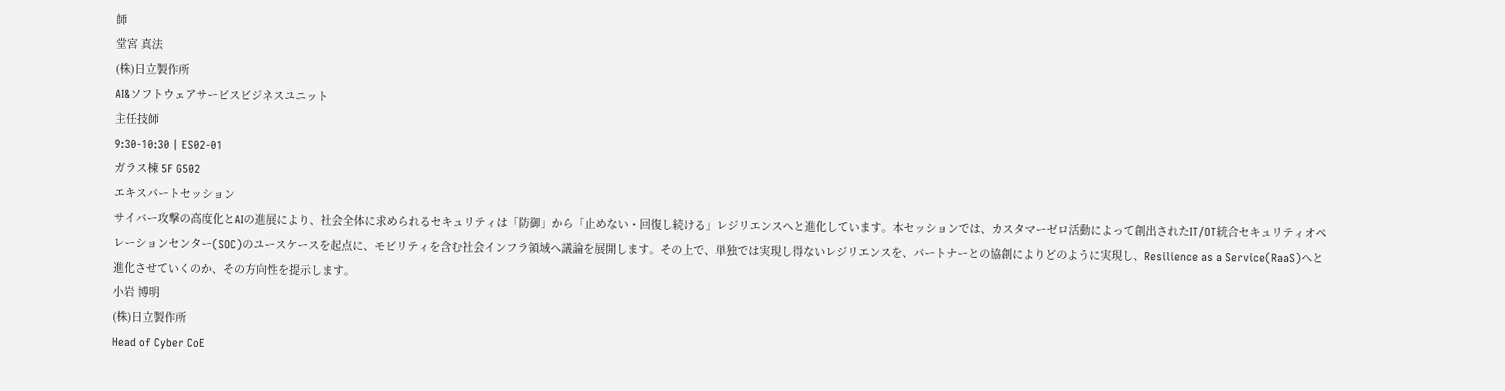師
堂宮 真法
(株)日立製作所
AI&ソフトウェアサービスビジネスユニット
主任技師
9:30-10:30 | ES02-01
ガラス棟 5F G502
エキスパートセッション
サイバー攻撃の高度化とAIの進展により、社会全体に求められるセキュリティは「防御」から「止めない・回復し続ける」レジリエンスへと進化しています。本セッションでは、カスタマーゼロ活動によって創出されたIT/OT統合セキュリティオペレーションセンター(SOC)のユースケースを起点に、モビリティを含む社会インフラ領域へ議論を展開します。その上で、単独では実現し得ないレジリエンスを、パートナーとの協創によりどのように実現し、Resilience as a Service(RaaS)へと進化させていくのか、その方向性を提示します。
小岩 博明
(株)日立製作所
Head of Cyber CoE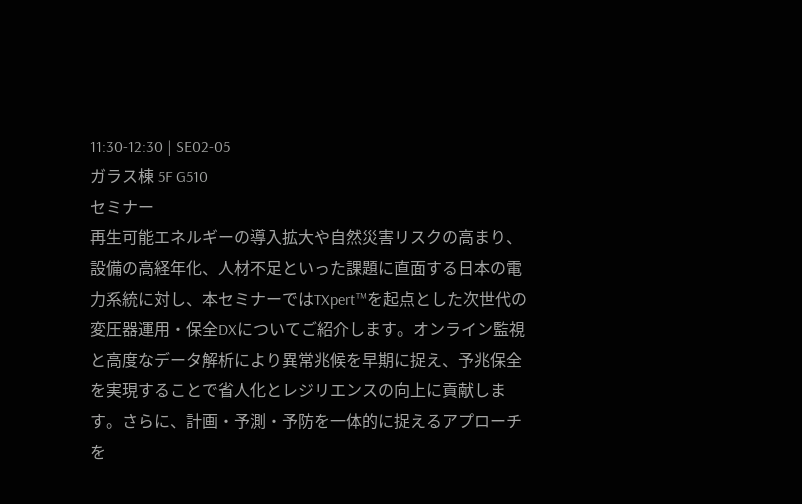11:30-12:30 | SE02-05
ガラス棟 5F G510
セミナー
再生可能エネルギーの導入拡大や自然災害リスクの高まり、設備の高経年化、人材不足といった課題に直面する日本の電力系統に対し、本セミナーではTXpert™を起点とした次世代の変圧器運用・保全DXについてご紹介します。オンライン監視と高度なデータ解析により異常兆候を早期に捉え、予兆保全を実現することで省人化とレジリエンスの向上に貢献します。さらに、計画・予測・予防を一体的に捉えるアプローチを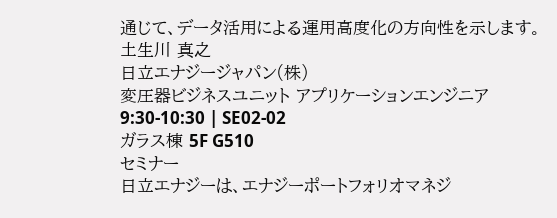通じて、データ活用による運用高度化の方向性を示します。
土生川 真之
日立エナジージャパン(株)
変圧器ビジネスユニット アプリケーションエンジニア
9:30-10:30 | SE02-02
ガラス棟 5F G510
セミナー
日立エナジーは、エナジーポートフォリオマネジ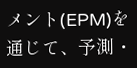メント(EPM)を通じて、予測・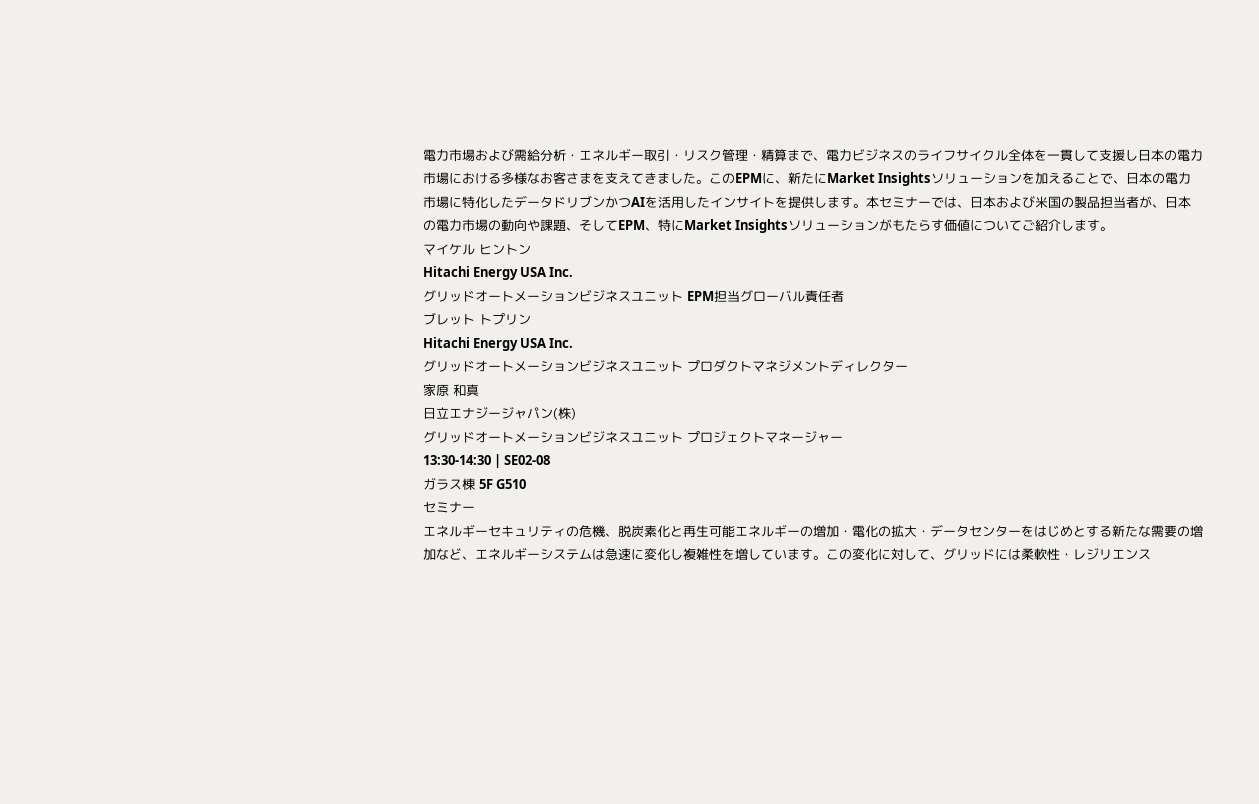電力市場および需給分析・エネルギー取引・リスク管理・精算まで、電力ビジネスのライフサイクル全体を一貫して支援し日本の電力市場における多様なお客さまを支えてきました。このEPMに、新たにMarket Insightsソリューションを加えることで、日本の電力市場に特化したデータドリブンかつAIを活用したインサイトを提供します。本セミナーでは、日本および米国の製品担当者が、日本の電力市場の動向や課題、そしてEPM、特にMarket Insightsソリューションがもたらす価値についてご紹介します。
マイケル ヒントン
Hitachi Energy USA Inc.
グリッドオートメーションビジネスユニット EPM担当グローバル責任者
ブレット トプリン
Hitachi Energy USA Inc.
グリッドオートメーションビジネスユニット プロダクトマネジメントディレクター
家原 和真
日立エナジージャパン(株)
グリッドオートメーションビジネスユニット プロジェクトマネージャー
13:30-14:30 | SE02-08
ガラス棟 5F G510
セミナー
エネルギーセキュリティの危機、脱炭素化と再生可能エネルギーの増加・電化の拡大・データセンターをはじめとする新たな需要の増加など、エネルギーシステムは急速に変化し複雑性を増しています。この変化に対して、グリッドには柔軟性・レジリエンス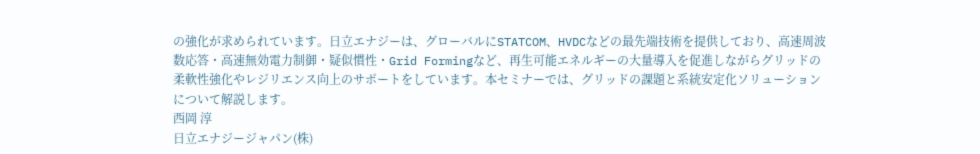の強化が求められています。日立エナジーは、グローバルにSTATCOM、HVDCなどの最先端技術を提供しており、高速周波数応答・高速無効電力制御・疑似慣性・Grid Formingなど、再生可能エネルギーの大量導入を促進しながらグリッドの柔軟性強化やレジリエンス向上のサポートをしています。本セミナーでは、グリッドの課題と系統安定化ソリューションについて解説します。
西岡 淳
日立エナジージャパン(株)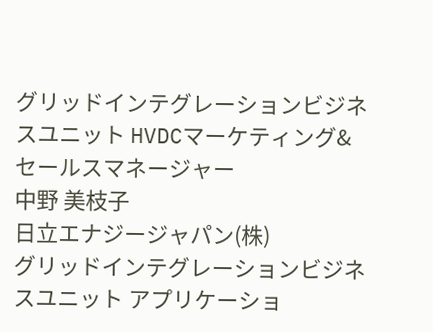グリッドインテグレーションビジネスユニット HVDCマーケティング&セールスマネージャー
中野 美枝子
日立エナジージャパン(株)
グリッドインテグレーションビジネスユニット アプリケーショ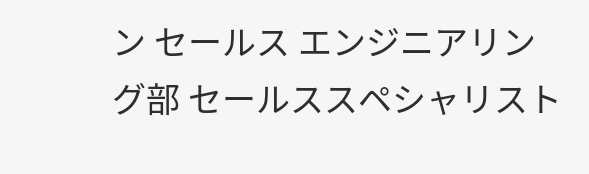ン セールス エンジニアリング部 セールススペシャリスト